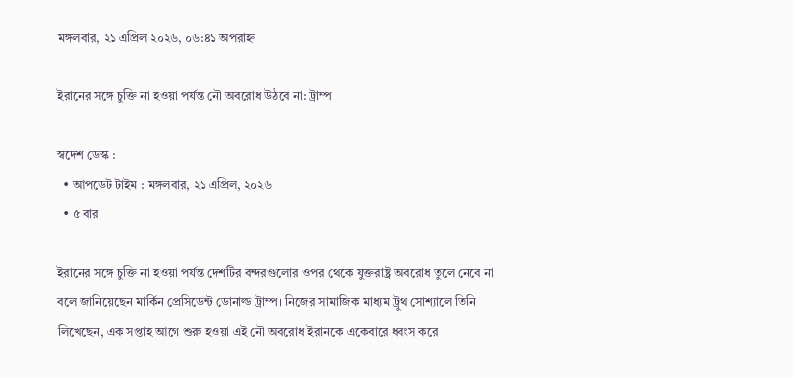মঙ্গলবার, ২১ এপ্রিল ২০২৬, ০৬:৪১ অপরাহ্ন

ইরানের সঙ্গে চুক্তি না হওয়া পর্যন্ত নৌ অবরোধ উঠবে না: ট্রাম্প

স্বদেশ ডেস্ক :
  • আপডেট টাইম : মঙ্গলবার, ২১ এপ্রিল, ২০২৬
  • ৫ বার

ইরানের সঙ্গে চুক্তি না হওয়া পর্যন্ত দেশটির বন্দরগুলোর ওপর থেকে যুক্তরাষ্ট্র অবরোধ তুলে নেবে না বলে জানিয়েছেন মার্কিন প্রেসিডেন্ট ডোনাল্ড ট্রাম্প। নিজের সামাজিক মাধ্যম ট্রুথ সোশ্যালে তিনি লিখেছেন, এক সপ্তাহ আগে শুরু হওয়া এই নৌ অবরোধ ইরানকে একেবারে ধ্বংস করে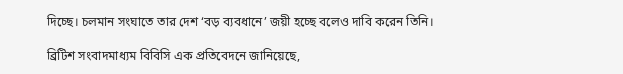দিচ্ছে। চলমান সংঘাতে তার দেশ ‘বড় ব্যবধানে’ জয়ী হচ্ছে বলেও দাবি করেন তিনি।

ব্রিটিশ সংবাদমাধ্যম বিবিসি এক প্রতিবেদনে জানিয়েছে,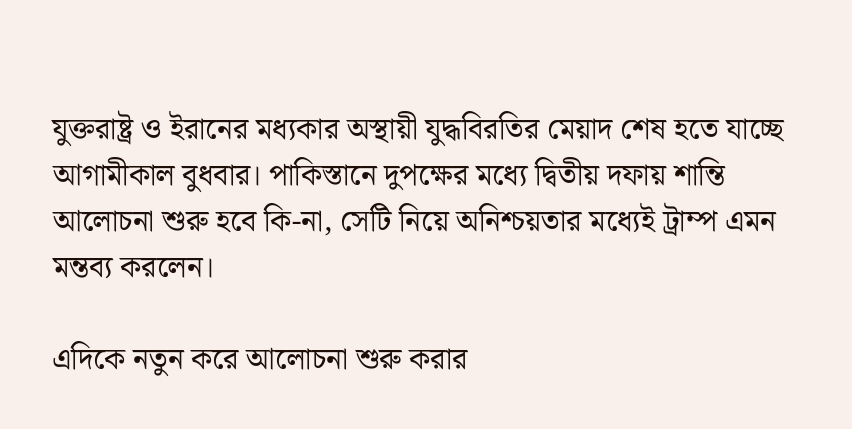যুক্তরাষ্ট্র ও ইরানের মধ্যকার অস্থায়ী যুদ্ধবিরতির মেয়াদ শেষ হতে যাচ্ছে আগামীকাল বুধবার। পাকিস্তানে দুপক্ষের মধ্যে দ্বিতীয় দফায় শান্তি আলোচনা শুরু হবে কি-না, সেটি নিয়ে অনিশ্চয়তার মধ্যেই ট্রাম্প এমন মন্তব্য করলেন।

এদিকে নতুন করে আলোচনা শুরু করার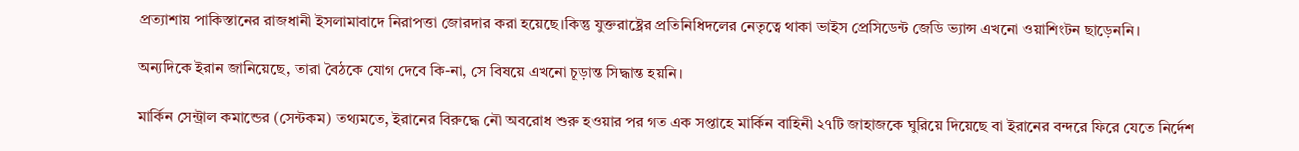প্রত্যাশায় পাকিস্তানের রাজধানী ইসলামাবাদে নিরাপত্তা জোরদার করা হয়েছে।কিন্তু যুক্তরাষ্ট্রের প্রতিনিধিদলের নেতৃত্বে থাকা ভাইস প্রেসিডেন্ট জেডি ভ্যান্স এখনো ওয়াশিংটন ছাড়েননি।

অন্যদিকে ইরান জানিয়েছে, তারা বৈঠকে যোগ দেবে কি-না, সে বিষয়ে এখনো চূড়ান্ত সিদ্ধান্ত হয়নি।

মার্কিন সেন্ট্রাল কমান্ডের (সেন্টকম) তথ্যমতে, ইরানের বিরুদ্ধে নৌ অবরোধ শুরু হওয়ার পর গত এক সপ্তাহে মার্কিন বাহিনী ২৭টি জাহাজকে ঘুরিয়ে দিয়েছে বা ইরানের বন্দরে ফিরে যেতে নির্দেশ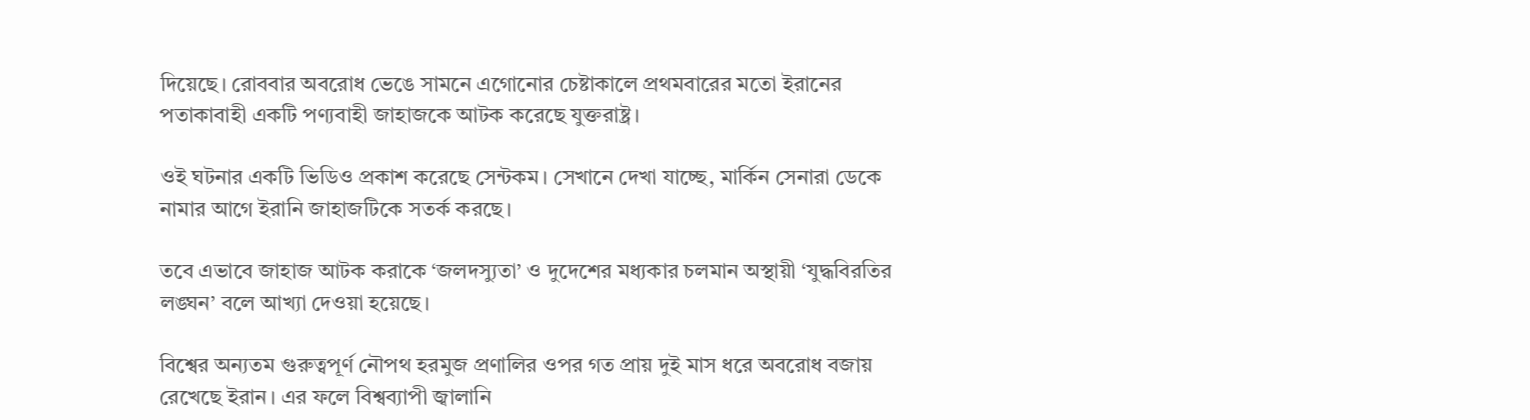দিয়েছে। রোববার অবরোধ ভেঙে সামনে এগোনোর চেষ্টাকালে প্রথমবারের মতো ইরানের পতাকাবাহী একটি পণ্যবাহী জাহাজকে আটক করেছে যুক্তরাষ্ট্র।

ওই ঘটনার একটি ভিডিও প্রকাশ করেছে সেন্টকম। সেখানে দেখা যাচ্ছে, মার্কিন সেনারা ডেকে নামার আগে ইরানি জাহাজটিকে সতর্ক করছে।

তবে এভাবে জাহাজ আটক করাকে ‘জলদস্যুতা’ ও দুদেশের মধ্যকার চলমান অস্থায়ী ‘যুদ্ধবিরতির লঙ্ঘন’ বলে আখ্যা দেওয়া হয়েছে।

বিশ্বের অন্যতম গুরুত্বপূর্ণ নৌপথ হরমুজ প্রণালির ওপর গত প্রায় দুই মাস ধরে অবরোধ বজায় রেখেছে ইরান। এর ফলে বিশ্বব্যাপী জ্বালানি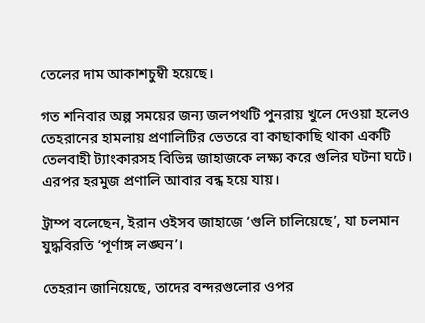তেলের দাম আকাশচুম্বী হয়েছে।

গত শনিবার অল্প সময়ের জন্য জলপথটি পুনরায় খুলে দেওয়া হলেও তেহরানের হামলায় প্রণালিটির ভেতরে বা কাছাকাছি থাকা একটি তেলবাহী ট্যাংকারসহ বিভিন্ন জাহাজকে লক্ষ্য করে গুলির ঘটনা ঘটে। এরপর হরমুজ প্রণালি আবার বন্ধ হয়ে যায়।

ট্রাম্প বলেছেন, ইরান ওইসব জাহাজে ‘গুলি চালিয়েছে’, যা চলমান যুদ্ধবিরতি ‘পূর্ণাঙ্গ লঙ্ঘন’।

তেহরান জানিয়েছে, তাদের বন্দরগুলোর ওপর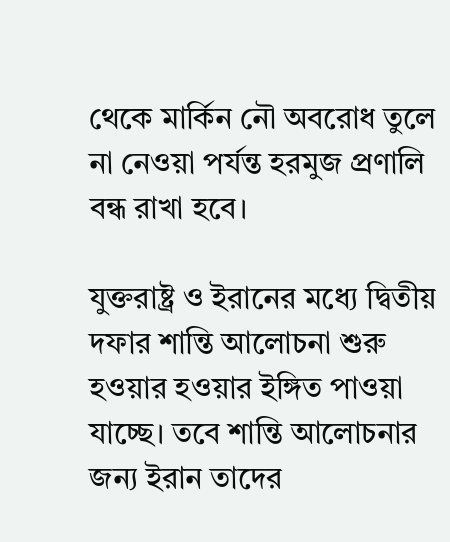থেকে মার্কিন নৌ অবরোধ তুলে না নেওয়া পর্যন্ত হরমুজ প্রণালি বন্ধ রাখা হবে।

যুক্তরাষ্ট্র ও ইরানের মধ্যে দ্বিতীয় দফার শান্তি আলোচনা শুরু হওয়ার হওয়ার ইঙ্গিত পাওয়া যাচ্ছে। তবে শান্তি আলোচনার জন্য ইরান তাদের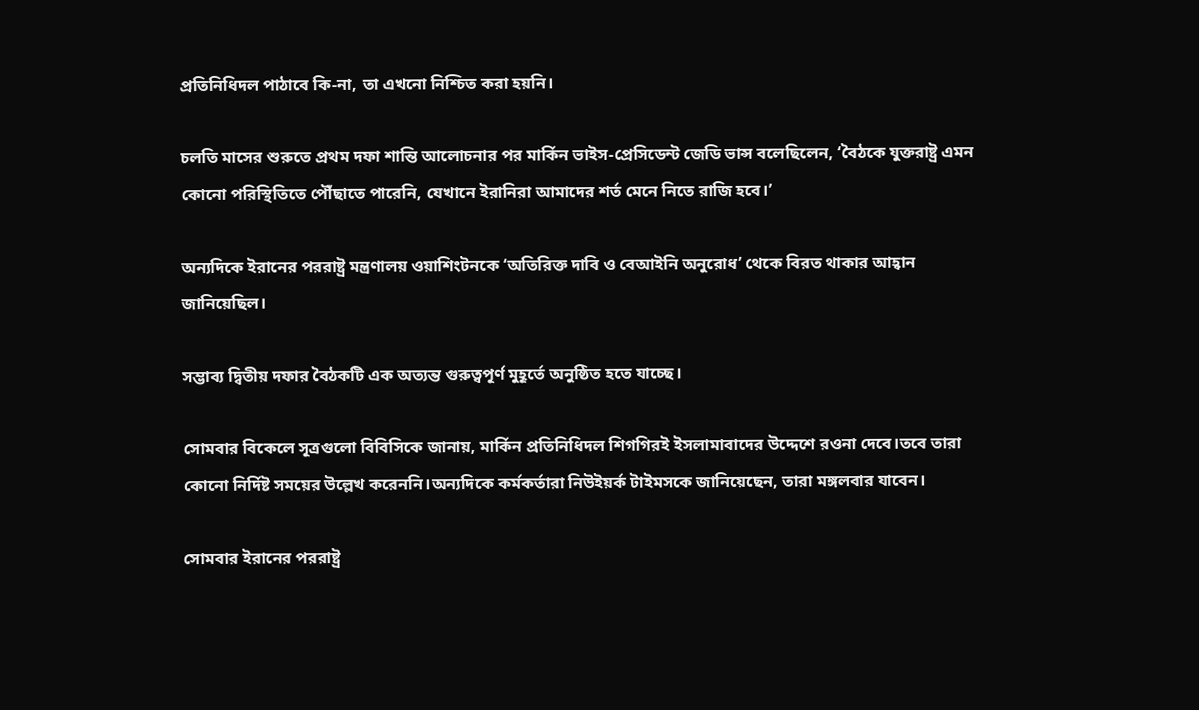প্রতিনিধিদল পাঠাবে কি-না, তা এখনো নিশ্চিত করা হয়নি।

চলতি মাসের শুরুতে প্রথম দফা শান্তি আলোচনার পর মার্কিন ভাইস-প্রেসিডেন্ট জেডি ভান্স বলেছিলেন, ‘বৈঠকে যুক্তরাষ্ট্র এমন কোনো পরিস্থিতিতে পৌঁছাতে পারেনি, যেখানে ইরানিরা আমাদের শর্ত মেনে নিতে রাজি হবে।’

অন্যদিকে ইরানের পররাষ্ট্র মন্ত্রণালয় ওয়াশিংটনকে ‘অতিরিক্ত দাবি ও বেআইনি অনুরোধ’ থেকে বিরত থাকার আহ্বান জানিয়েছিল।

সম্ভাব্য দ্বিতীয় দফার বৈঠকটি এক অত্যন্ত গুরুত্বপূর্ণ মুহূর্তে অনুষ্ঠিত হতে যাচ্ছে।

সোমবার বিকেলে সূত্রগুলো বিবিসিকে জানায়, মার্কিন প্রতিনিধিদল শিগগিরই ইসলামাবাদের উদ্দেশে রওনা দেবে।তবে তারা কোনো নির্দিষ্ট সময়ের উল্লেখ করেননি।অন্যদিকে কর্মকর্তারা নিউইয়র্ক টাইমসকে জানিয়েছেন, তারা মঙ্গলবার যাবেন।

সোমবার ইরানের পররাষ্ট্র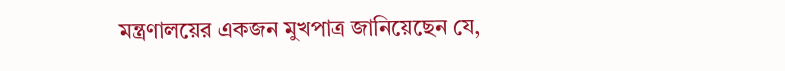মন্ত্রণালয়ের একজন মুখপাত্র জানিয়েছেন যে,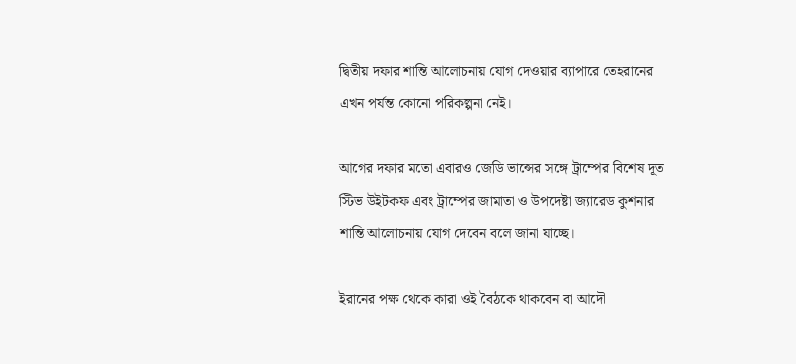দ্বিতীয় দফার শান্তি আলোচনায় যোগ দেওয়ার ব্যাপারে তেহরানের এখন পর্যন্ত কোনো পরিকল্পনা নেই।

আগের দফার মতো এবারও জেডি ভান্সের সঙ্গে ট্রাম্পের বিশেষ দূত স্টিভ উইটকফ এবং ট্রাম্পের জামাতা ও উপদেষ্টা জ্যারেড কুশনার শান্তি আলোচনায় যোগ দেবেন বলে জানা যাচ্ছে।

ইরানের পক্ষ থেকে কারা ওই বৈঠকে থাকবেন বা আদৌ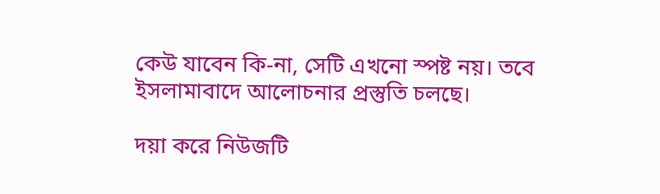কেউ যাবেন কি-না, সেটি এখনো স্পষ্ট নয়। তবে ইসলামাবাদে আলোচনার প্রস্তুতি চলছে।

দয়া করে নিউজটি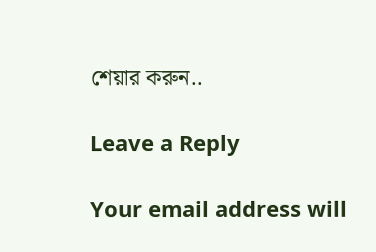শেয়ার করুন..

Leave a Reply

Your email address will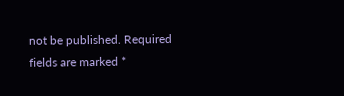not be published. Required fields are marked *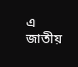এ জাতীয়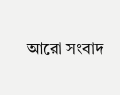আরো সংবাদ